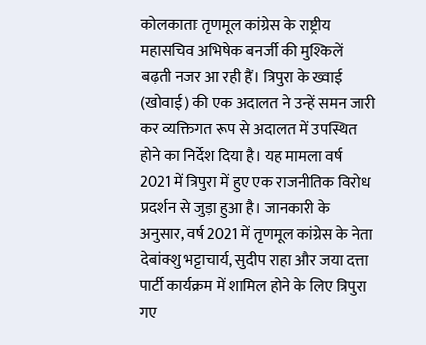कोलकाताः तृणमूल कांग्रेस के राष्ट्रीय महासचिव अभिषेक बनर्जी की मुश्किलें बढ़ती नजर आ रही हैं। त्रिपुरा के ख्वाई (खोवाई) की एक अदालत ने उन्हें समन जारी कर व्यक्तिगत रूप से अदालत में उपस्थित होने का निर्देश दिया है। यह मामला वर्ष 2021 में त्रिपुरा में हुए एक राजनीतिक विरोध प्रदर्शन से जुड़ा हुआ है। जानकारी के अनुसार, वर्ष 2021 में तृणमूल कांग्रेस के नेता देबांक्शु भट्टाचार्य, सुदीप राहा और जया दत्ता पार्टी कार्यक्रम में शामिल होने के लिए त्रिपुरा गए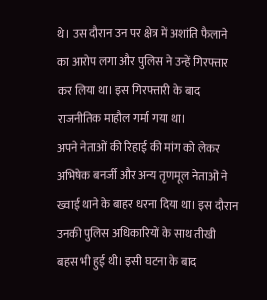थे। उस दौरान उन पर क्षेत्र में अशांति फैलाने का आरोप लगा और पुलिस ने उन्हें गिरफ्तार कर लिया था। इस गिरफ्तारी के बाद राजनीतिक माहौल गर्मा गया था।
अपने नेताओं की रिहाई की मांग को लेकर अभिषेक बनर्जी और अन्य तृणमूल नेताओं ने ख्वाई थाने के बाहर धरना दिया था। इस दौरान उनकी पुलिस अधिकारियों के साथ तीखी बहस भी हुई थी। इसी घटना के बाद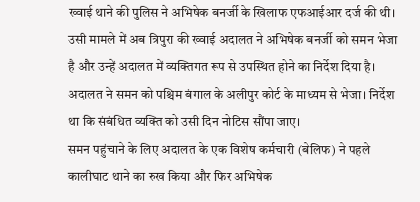ख्वाई थाने की पुलिस ने अभिषेक बनर्जी के खिलाफ एफआईआर दर्ज की थी।
उसी मामले में अब त्रिपुरा की ख्वाई अदालत ने अभिषेक बनर्जी को समन भेजा है और उन्हें अदालत में व्यक्तिगत रूप से उपस्थित होने का निर्देश दिया है। अदालत ने समन को पश्चिम बंगाल के अलीपुर कोर्ट के माध्यम से भेजा। निर्देश था कि संबंधित व्यक्ति को उसी दिन नोटिस सौंपा जाए।
समन पहुंचाने के लिए अदालत के एक विशेष कर्मचारी (बेलिफ) ने पहले कालीघाट थाने का रुख किया और फिर अभिषेक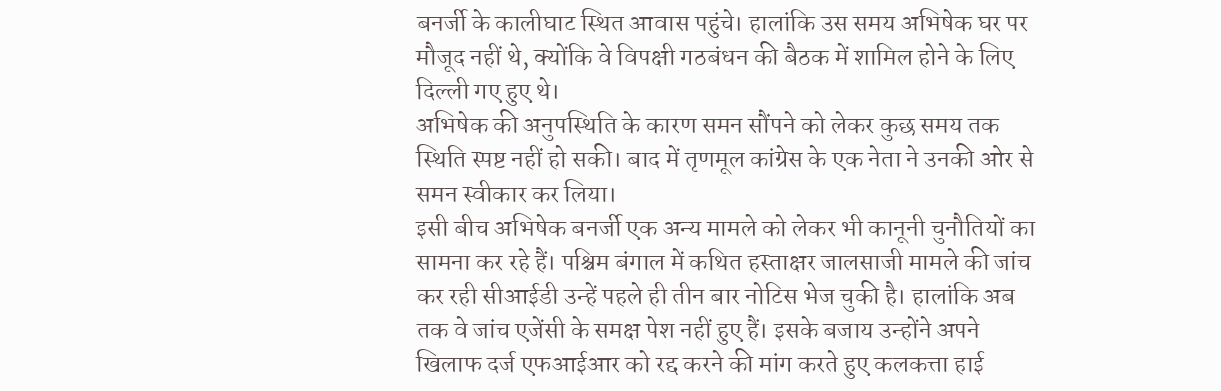बनर्जी के कालीघाट स्थित आवास पहुंचे। हालांकि उस समय अभिषेक घर पर मौजूद नहीं थे, क्योंकि वे विपक्षी गठबंधन की बैठक में शामिल होने के लिए दिल्ली गए हुए थे।
अभिषेक की अनुपस्थिति के कारण समन सौंपने को लेकर कुछ समय तक स्थिति स्पष्ट नहीं हो सकी। बाद में तृणमूल कांग्रेस के एक नेता ने उनकी ओर से समन स्वीकार कर लिया।
इसी बीच अभिषेक बनर्जी एक अन्य मामले को लेकर भी कानूनी चुनौतियों का सामना कर रहे हैं। पश्चिम बंगाल में कथित हस्ताक्षर जालसाजी मामले की जांच कर रही सीआईडी उन्हें पहले ही तीन बार नोटिस भेज चुकी है। हालांकि अब तक वे जांच एजेंसी के समक्ष पेश नहीं हुए हैं। इसके बजाय उन्होंने अपने खिलाफ दर्ज एफआईआर को रद्द करने की मांग करते हुए कलकत्ता हाई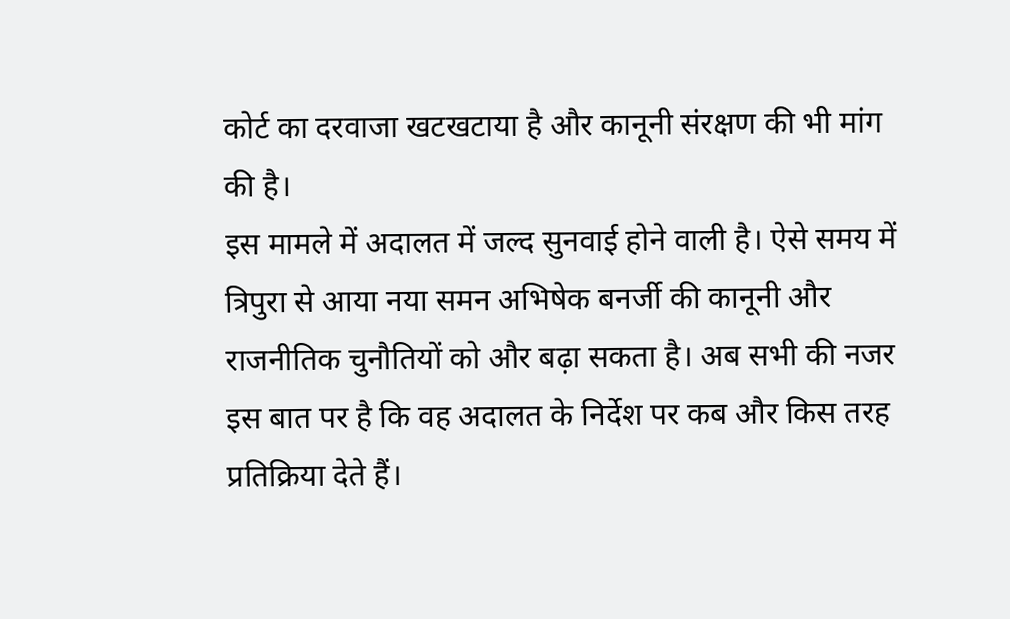कोर्ट का दरवाजा खटखटाया है और कानूनी संरक्षण की भी मांग की है।
इस मामले में अदालत में जल्द सुनवाई होने वाली है। ऐसे समय में त्रिपुरा से आया नया समन अभिषेक बनर्जी की कानूनी और राजनीतिक चुनौतियों को और बढ़ा सकता है। अब सभी की नजर इस बात पर है कि वह अदालत के निर्देश पर कब और किस तरह प्रतिक्रिया देते हैं।